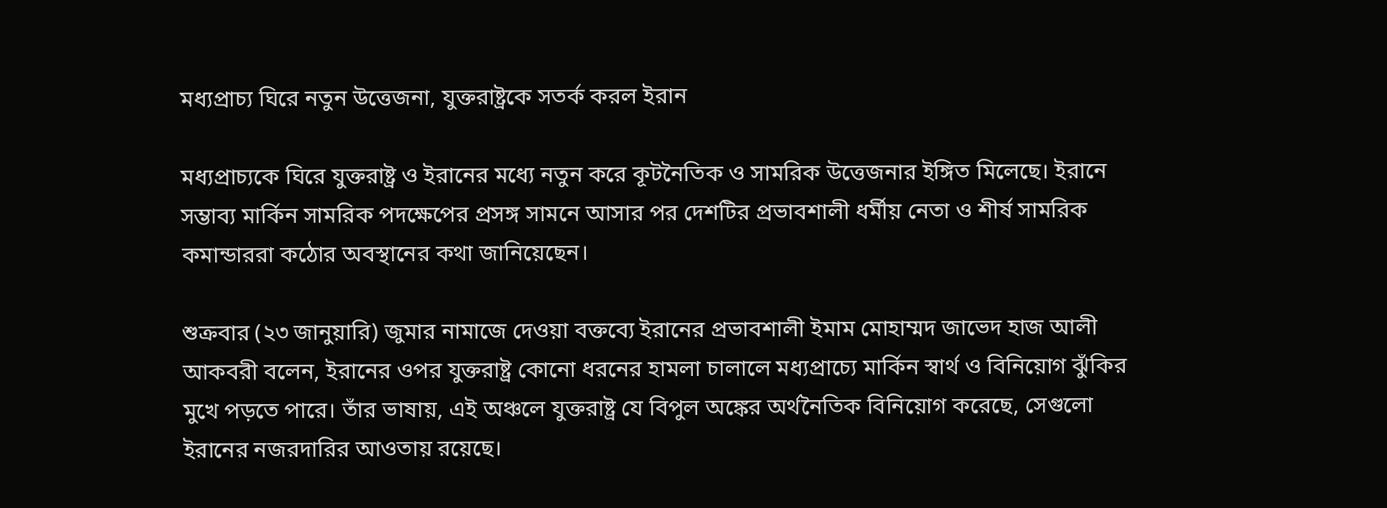মধ্যপ্রাচ্য ঘিরে নতুন উত্তেজনা, যুক্তরাষ্ট্রকে সতর্ক করল ইরান

মধ্যপ্রাচ্যকে ঘিরে যুক্তরাষ্ট্র ও ইরানের মধ্যে নতুন করে কূটনৈতিক ও সামরিক উত্তেজনার ইঙ্গিত মিলেছে। ইরানে সম্ভাব্য মার্কিন সামরিক পদক্ষেপের প্রসঙ্গ সামনে আসার পর দেশটির প্রভাবশালী ধর্মীয় নেতা ও শীর্ষ সামরিক কমান্ডাররা কঠোর অবস্থানের কথা জানিয়েছেন।

শুক্রবার (২৩ জানুয়ারি) জুমার নামাজে দেওয়া বক্তব্যে ইরানের প্রভাবশালী ইমাম মোহাম্মদ জাভেদ হাজ আলী আকবরী বলেন, ইরানের ওপর যুক্তরাষ্ট্র কোনো ধরনের হামলা চালালে মধ্যপ্রাচ্যে মার্কিন স্বার্থ ও বিনিয়োগ ঝুঁকির মুখে পড়তে পারে। তাঁর ভাষায়, এই অঞ্চলে যুক্তরাষ্ট্র যে বিপুল অঙ্কের অর্থনৈতিক বিনিয়োগ করেছে, সেগুলো ইরানের নজরদারির আওতায় রয়েছে।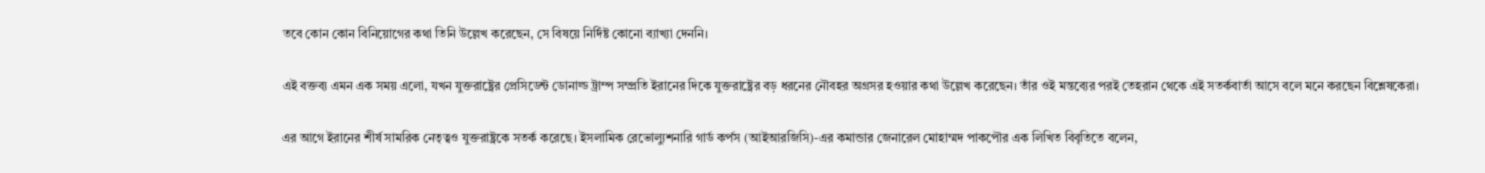তবে কোন কোন বিনিয়োগের কথা তিনি উল্লেখ করেছেন, সে বিষয়ে নির্দিষ্ট কোনো ব্যাখ্যা দেননি।

এই বক্তব্য এমন এক সময় এলো, যখন যুক্তরাষ্ট্রের প্রেসিডেন্ট ডোনাল্ড ট্রাম্প সম্প্রতি ইরানের দিকে যুক্তরাষ্ট্রের বড় ধরনের নৌবহর অগ্রসর হওয়ার কথা উল্লেখ করেছেন। তাঁর ওই মন্তব্যের পরই তেহরান থেকে এই সতর্কবার্তা আসে বলে মনে করছেন বিশ্লেষকেরা।

এর আগে ইরানের শীর্ষ সামরিক নেতৃত্বও যুক্তরাষ্ট্রকে সতর্ক করেছে। ইসলামিক রেভোল্যুশনারি গার্ড কর্পস (আইআরজিসি)-এর কমান্ডার জেনারেল মোহাম্মদ পাকপৌর এক লিখিত বিবৃতিতে বলেন,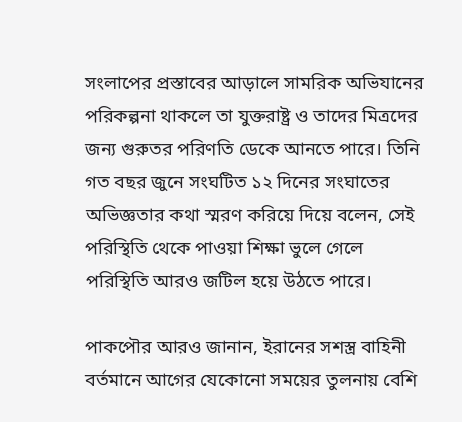সংলাপের প্রস্তাবের আড়ালে সামরিক অভিযানের পরিকল্পনা থাকলে তা যুক্তরাষ্ট্র ও তাদের মিত্রদের জন্য গুরুতর পরিণতি ডেকে আনতে পারে। তিনি গত বছর জুনে সংঘটিত ১২ দিনের সংঘাতের অভিজ্ঞতার কথা স্মরণ করিয়ে দিয়ে বলেন, সেই পরিস্থিতি থেকে পাওয়া শিক্ষা ভুলে গেলে পরিস্থিতি আরও জটিল হয়ে উঠতে পারে।

পাকপৌর আরও জানান, ইরানের সশস্ত্র বাহিনী বর্তমানে আগের যেকোনো সময়ের তুলনায় বেশি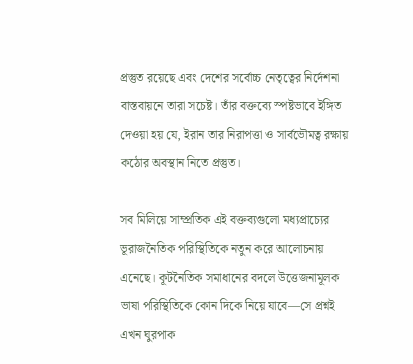প্রস্তুত রয়েছে এবং দেশের সর্বোচ্চ নেতৃত্বের নির্দেশনা বাস্তবায়নে তারা সচেষ্ট। তাঁর বক্তব্যে স্পষ্টভাবে ইঙ্গিত দেওয়া হয় যে, ইরান তার নিরাপত্তা ও সার্বভৌমত্ব রক্ষায় কঠোর অবস্থান নিতে প্রস্তুত।

সব মিলিয়ে সাম্প্রতিক এই বক্তব্যগুলো মধ্যপ্রাচ্যের ভূরাজনৈতিক পরিস্থিতিকে নতুন করে আলোচনায় এনেছে। কূটনৈতিক সমাধানের বদলে উত্তেজনামূলক ভাষা পরিস্থিতিকে কোন দিকে নিয়ে যাবে—সে প্রশ্নই এখন ঘুরপাক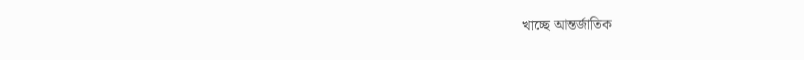খাচ্ছে আন্তর্জাতিক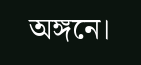অঙ্গনে।